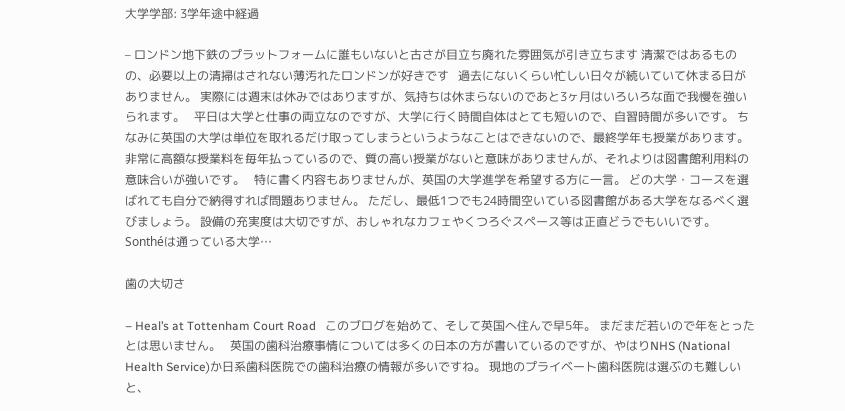大学学部: 3学年途中経過

– ロンドン地下鉄のプラットフォームに誰もいないと古さが目立ち廃れた雰囲気が引き立ちます 清潔ではあるものの、必要以上の清掃はされない薄汚れたロンドンが好きです   過去にないくらい忙しい日々が続いていて休まる日がありません。 実際には週末は休みではありますが、気持ちは休まらないのであと3ヶ月はいろいろな面で我慢を強いられます。   平日は大学と仕事の両立なのですが、大学に行く時間自体はとても短いので、自習時間が多いです。 ちなみに英国の大学は単位を取れるだけ取ってしまうというようなことはできないので、最終学年も授業があります。 非常に高額な授業料を毎年払っているので、質の高い授業がないと意味がありませんが、それよりは図書館利用料の意味合いが強いです。   特に書く内容もありませんが、英国の大学進学を希望する方に一言。 どの大学・コースを選ばれても自分で納得すれば問題ありません。 ただし、最低1つでも24時間空いている図書館がある大学をなるべく選びましょう。 設備の充実度は大切ですが、おしゃれなカフェやくつろぐスペース等は正直どうでもいいです。 Sonthéは通っている大学…

歯の大切さ

– Heal’s at Tottenham Court Road   このブログを始めて、そして英国へ住んで早5年。 まだまだ若いので年をとったとは思いません。   英国の歯科治療事情については多くの日本の方が書いているのですが、やはりNHS (National Health Service)か日系歯科医院での歯科治療の情報が多いですね。 現地のプライベート歯科医院は選ぶのも難しいと、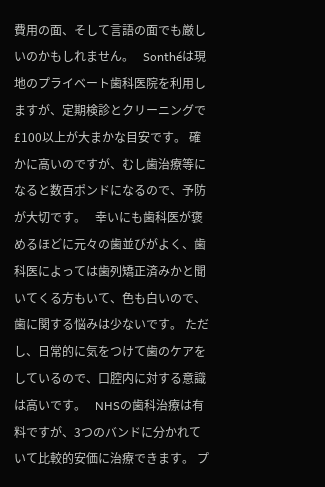費用の面、そして言語の面でも厳しいのかもしれません。   Sonthéは現地のプライベート歯科医院を利用しますが、定期検診とクリーニングで£100以上が大まかな目安です。 確かに高いのですが、むし歯治療等になると数百ポンドになるので、予防が大切です。   幸いにも歯科医が褒めるほどに元々の歯並びがよく、歯科医によっては歯列矯正済みかと聞いてくる方もいて、色も白いので、歯に関する悩みは少ないです。 ただし、日常的に気をつけて歯のケアをしているので、口腔内に対する意識は高いです。   NHSの歯科治療は有料ですが、3つのバンドに分かれていて比較的安価に治療できます。 プ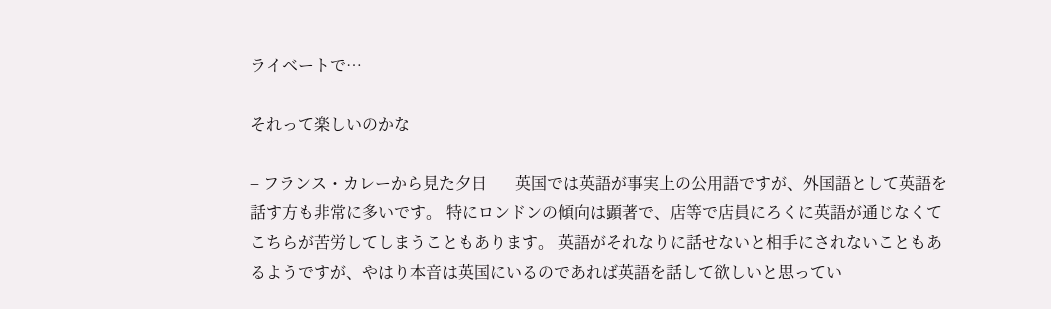ライベートで…

それって楽しいのかな

– フランス・カレーから見た夕日       英国では英語が事実上の公用語ですが、外国語として英語を話す方も非常に多いです。 特にロンドンの傾向は顕著で、店等で店員にろくに英語が通じなくてこちらが苦労してしまうこともあります。 英語がそれなりに話せないと相手にされないこともあるようですが、やはり本音は英国にいるのであれば英語を話して欲しいと思ってい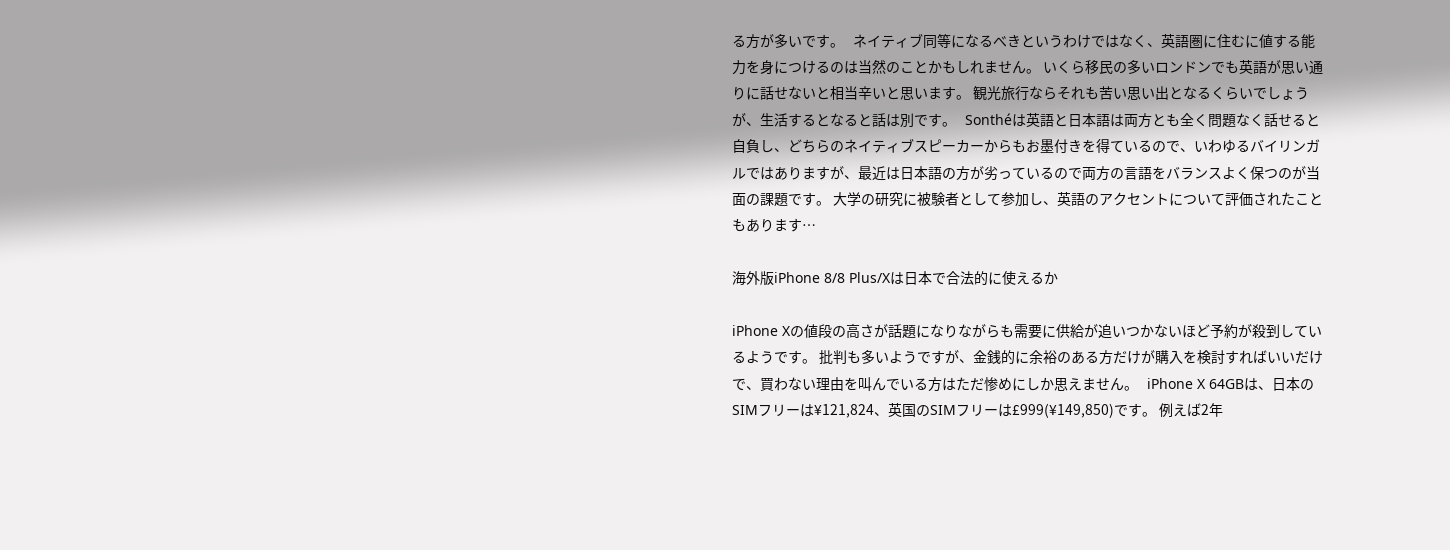る方が多いです。   ネイティブ同等になるべきというわけではなく、英語圏に住むに値する能力を身につけるのは当然のことかもしれません。 いくら移民の多いロンドンでも英語が思い通りに話せないと相当辛いと思います。 観光旅行ならそれも苦い思い出となるくらいでしょうが、生活するとなると話は別です。   Sonthéは英語と日本語は両方とも全く問題なく話せると自負し、どちらのネイティブスピーカーからもお墨付きを得ているので、いわゆるバイリンガルではありますが、最近は日本語の方が劣っているので両方の言語をバランスよく保つのが当面の課題です。 大学の研究に被験者として参加し、英語のアクセントについて評価されたこともあります…

海外版iPhone 8/8 Plus/Xは日本で合法的に使えるか

iPhone Xの値段の高さが話題になりながらも需要に供給が追いつかないほど予約が殺到しているようです。 批判も多いようですが、金銭的に余裕のある方だけが購入を検討すればいいだけで、買わない理由を叫んでいる方はただ惨めにしか思えません。   iPhone X 64GBは、日本のSIMフリーは¥121,824、英国のSIMフリーは£999(¥149,850)です。 例えば2年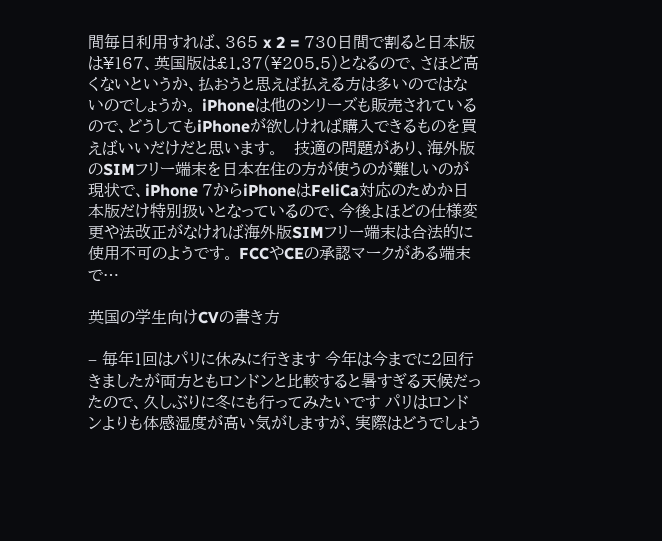間毎日利用すれば、365 x 2 = 730日間で割ると日本版は¥167、英国版は£1.37(¥205.5)となるので、さほど高くないというか、払おうと思えば払える方は多いのではないのでしょうか。 iPhoneは他のシリーズも販売されているので、どうしてもiPhoneが欲しければ購入できるものを買えばいいだけだと思います。   技適の問題があり、海外版のSIMフリー端末を日本在住の方が使うのが難しいのが現状で、iPhone 7からiPhoneはFeliCa対応のためか日本版だけ特別扱いとなっているので、今後よほどの仕様変更や法改正がなければ海外版SIMフリー端末は合法的に使用不可のようです。 FCCやCEの承認マークがある端末で…

英国の学生向けCVの書き方

– 毎年1回はパリに休みに行きます 今年は今までに2回行きましたが両方ともロンドンと比較すると暑すぎる天候だったので、久しぶりに冬にも行ってみたいです パリはロンドンよりも体感湿度が高い気がしますが、実際はどうでしょう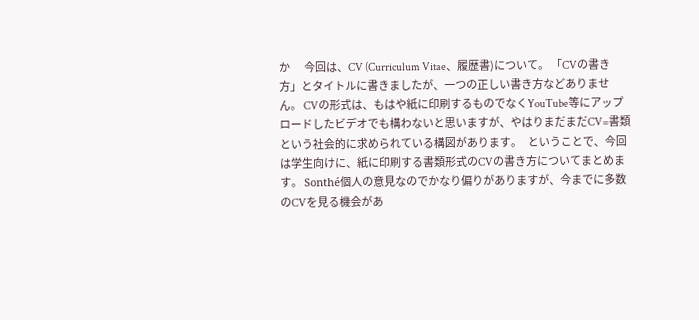か       今回は、CV (Curriculum Vitae、履歴書)について。 「CVの書き方」とタイトルに書きましたが、一つの正しい書き方などありません。 CVの形式は、もはや紙に印刷するものでなくYouTube等にアップロードしたビデオでも構わないと思いますが、やはりまだまだCV=書類という社会的に求められている構図があります。   ということで、今回は学生向けに、紙に印刷する書類形式のCVの書き方についてまとめます。 Sonthé個人の意見なのでかなり偏りがありますが、今までに多数のCVを見る機会があ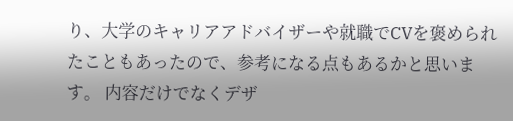り、大学のキャリアアドバイザーや就職でCVを褒められたこともあったので、参考になる点もあるかと思います。 内容だけでなくデザ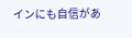インにも自信があ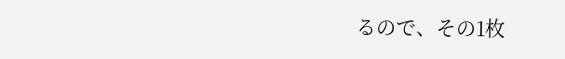るので、その1枚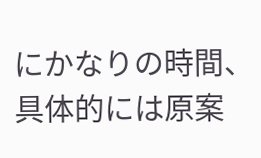にかなりの時間、具体的には原案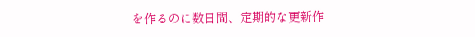を作るのに数日間、定期的な更新作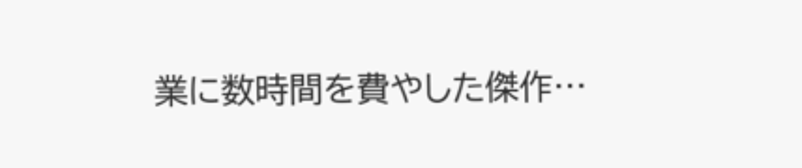業に数時間を費やした傑作…